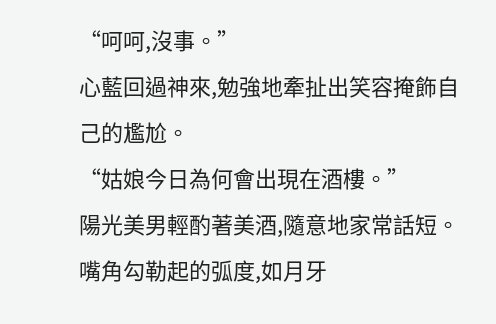“呵呵,沒事。”
心藍回過神來,勉強地牽扯出笑容掩飾自己的尷尬。
“姑娘今日為何會出現在酒樓。”
陽光美男輕酌著美酒,隨意地家常話短。
嘴角勾勒起的弧度,如月牙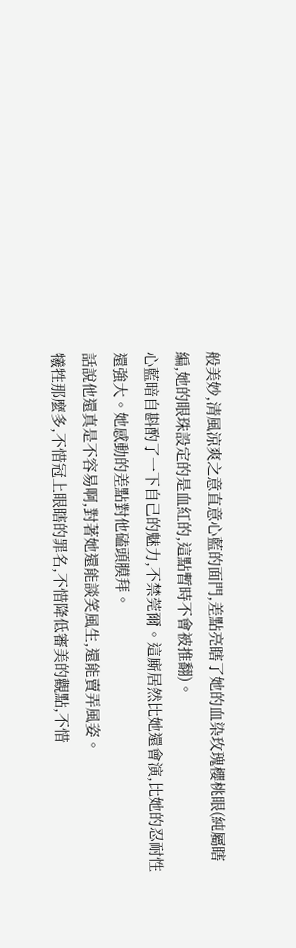般美妙,清風涼爽之意直意心藍的面門,差點亮瞎了她的血染玫瑰櫻桃眼(純屬瞎編,她的眼珠設定的是血紅的,這點暫時不會被推翻)。
心藍暗自斟酌了一下自己的魅力,不禁莞爾。這廝居然比她還會演,比她的忍耐性還強大。她感動的差點對他磕頭膜拜。
話說他還真是不容易啊,對著她還能談笑風生,還能賣弄風姿。
犧牲那麼多,不惜冠上眼瞎的罪名,不惜降低審美的觀點,不惜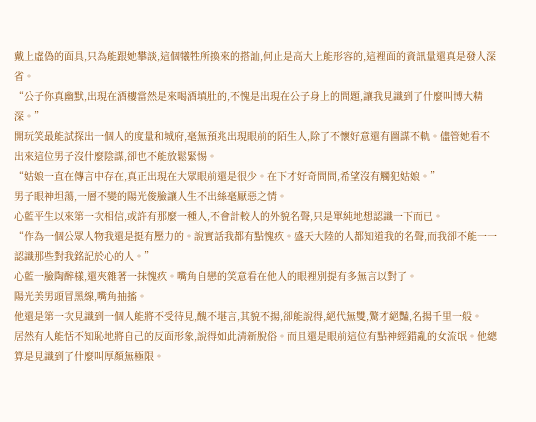戴上虛偽的面具,只為能跟她攀談,這個犧牲所換來的搭訕,何止是高大上能形容的,這裡面的資訊量還真是發人深省。
“公子你真幽默,出現在酒樓當然是來喝酒填肚的,不愧是出現在公子身上的問題,讓我見識到了什麼叫博大精深。”
開玩笑最能試探出一個人的度量和城府,毫無預兆出現眼前的陌生人,除了不懷好意還有圖謀不軌。儘管她看不出來這位男子沒什麼陰謀,卻也不能放鬆緊惕。
“姑娘一直在傳言中存在,真正出現在大眾眼前還是很少。在下才好奇問問,希望沒有觸犯姑娘。”
男子眼神坦蕩,一層不變的陽光俊臉讓人生不出絲毫厭惡之情。
心藍平生以來第一次相信,或許有那麼一種人,不會計較人的外貌名聲,只是單純地想認識一下而已。
“作為一個公眾人物我還是挺有壓力的。說實話我都有點愧疚。盛天大陸的人都知道我的名聲,而我卻不能一一認識那些對我銘記於心的人。”
心藍一臉陶醉樣,還夾雜著一抹愧疚。嘴角自戀的笑意看在他人的眼裡別提有多無言以對了。
陽光美男頭冒黑線,嘴角抽搐。
他還是第一次見識到一個人能將不受待見,醜不堪言,其貌不揚,卻能說得,絕代無雙,驚才絕豔,名揚千里一般。
居然有人能恬不知恥地將自己的反面形象,說得如此清新脫俗。而且還是眼前這位有點神經錯亂的女流氓。他總算是見識到了什麼叫厚顏無極限。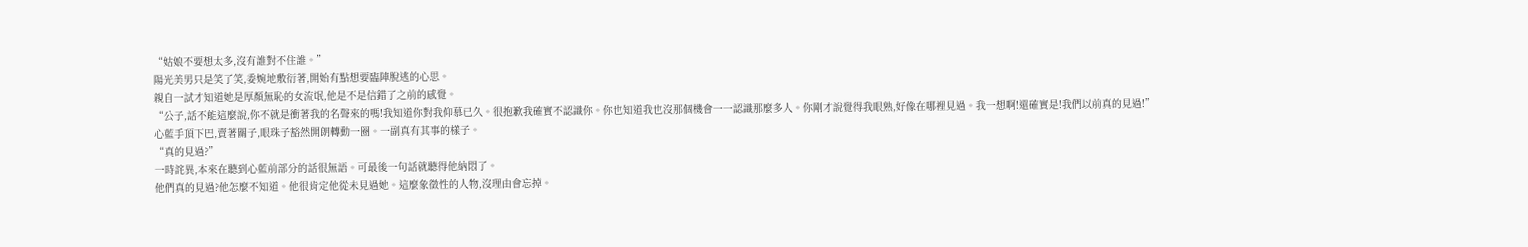“姑娘不要想太多,沒有誰對不住誰。”
陽光美男只是笑了笑,委婉地敷衍著,開始有點想要臨陣脫逃的心思。
親自一試才知道她是厚顏無恥的女流氓,他是不是信錯了之前的感覺。
“公子,話不能這麼說,你不就是衝著我的名聲來的嗎!我知道你對我仰慕已久。很抱歉我確實不認識你。你也知道我也沒那個機會一一認識那麼多人。你剛才說覺得我眼熟,好像在哪裡見過。我一想啊!還確實是!我們以前真的見過!”
心藍手頂下巴,賣著關子,眼珠子豁然開朗轉動一圈。一副真有其事的樣子。
“真的見過?”
一時詫異,本來在聽到心藍前部分的話很無語。可最後一句話就聽得他納悶了。
他們真的見過?他怎麼不知道。他很肯定他從未見過她。這麼象徵性的人物,沒理由會忘掉。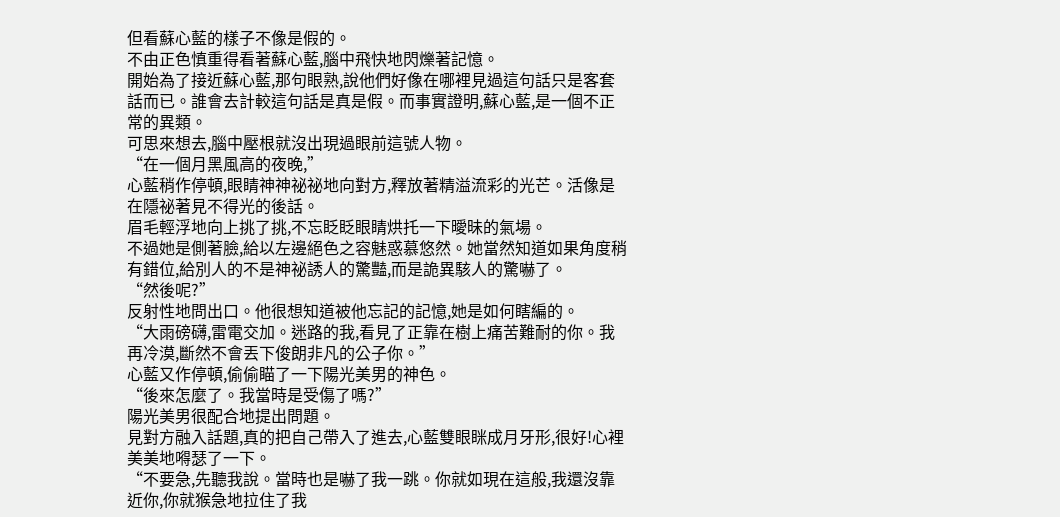但看蘇心藍的樣子不像是假的。
不由正色慎重得看著蘇心藍,腦中飛快地閃爍著記憶。
開始為了接近蘇心藍,那句眼熟,說他們好像在哪裡見過這句話只是客套話而已。誰會去計較這句話是真是假。而事實證明,蘇心藍,是一個不正常的異類。
可思來想去,腦中壓根就沒出現過眼前這號人物。
“在一個月黑風高的夜晚,”
心藍稍作停頓,眼睛神神祕祕地向對方,釋放著精溢流彩的光芒。活像是在隱祕著見不得光的後話。
眉毛輕浮地向上挑了挑,不忘眨眨眼睛烘托一下曖昧的氣場。
不過她是側著臉,給以左邊絕色之容魅惑慕悠然。她當然知道如果角度稍有錯位,給別人的不是神祕誘人的驚豔,而是詭異駭人的驚嚇了。
“然後呢?”
反射性地問出口。他很想知道被他忘記的記憶,她是如何瞎編的。
“大雨磅礴,雷電交加。迷路的我,看見了正靠在樹上痛苦難耐的你。我再冷漠,斷然不會丟下俊朗非凡的公子你。”
心藍又作停頓,偷偷瞄了一下陽光美男的神色。
“後來怎麼了。我當時是受傷了嗎?”
陽光美男很配合地提出問題。
見對方融入話題,真的把自己帶入了進去,心藍雙眼眯成月牙形,很好!心裡美美地嘚瑟了一下。
“不要急,先聽我說。當時也是嚇了我一跳。你就如現在這般,我還沒靠近你,你就猴急地拉住了我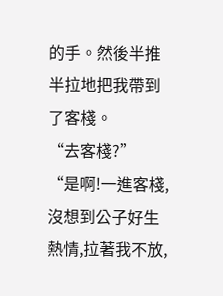的手。然後半推半拉地把我帶到了客棧。
“去客棧?”
“是啊!一進客棧,沒想到公子好生熱情,拉著我不放,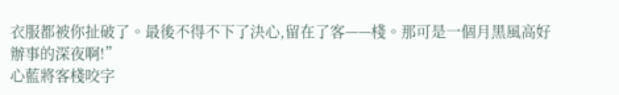衣服都被你扯破了。最後不得不下了決心,留在了客——棧。那可是一個月黑風高好辦事的深夜啊!”
心藍將客棧咬字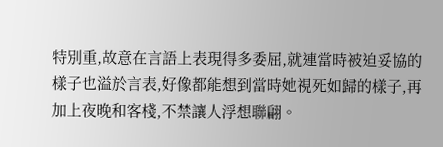特別重,故意在言語上表現得多委屈,就連當時被迫妥協的樣子也溢於言表,好像都能想到當時她視死如歸的樣子,再加上夜晚和客棧,不禁讓人浮想聯翩。